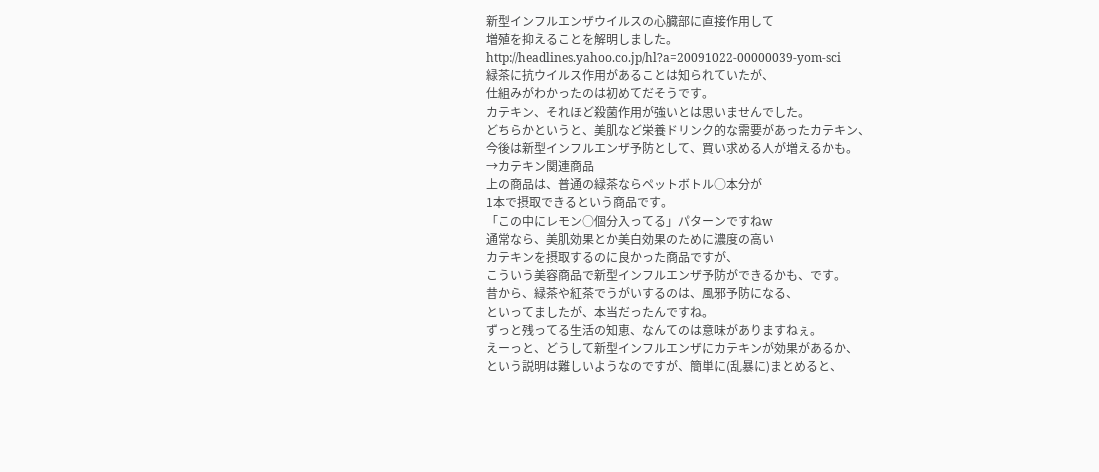新型インフルエンザウイルスの心臓部に直接作用して
増殖を抑えることを解明しました。
http://headlines.yahoo.co.jp/hl?a=20091022-00000039-yom-sci
緑茶に抗ウイルス作用があることは知られていたが、
仕組みがわかったのは初めてだそうです。
カテキン、それほど殺菌作用が強いとは思いませんでした。
どちらかというと、美肌など栄養ドリンク的な需要があったカテキン、
今後は新型インフルエンザ予防として、買い求める人が増えるかも。
→カテキン関連商品
上の商品は、普通の緑茶ならペットボトル○本分が
1本で摂取できるという商品です。
「この中にレモン○個分入ってる」パターンですねw
通常なら、美肌効果とか美白効果のために濃度の高い
カテキンを摂取するのに良かった商品ですが、
こういう美容商品で新型インフルエンザ予防ができるかも、です。
昔から、緑茶や紅茶でうがいするのは、風邪予防になる、
といってましたが、本当だったんですね。
ずっと残ってる生活の知恵、なんてのは意味がありますねぇ。
えーっと、どうして新型インフルエンザにカテキンが効果があるか、
という説明は難しいようなのですが、簡単に(乱暴に)まとめると、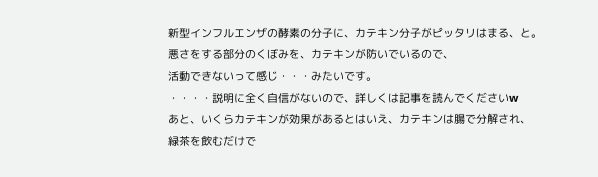新型インフルエンザの酵素の分子に、カテキン分子がピッタリはまる、と。
悪さをする部分のくぼみを、カテキンが防いでいるので、
活動できないって感じ・・・みたいです。
・・・・説明に全く自信がないので、詳しくは記事を読んでくださいw
あと、いくらカテキンが効果があるとはいえ、カテキンは腸で分解され、
緑茶を飲むだけで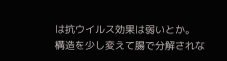は抗ウイルス効果は弱いとか。
構造を少し変えて腸で分解されな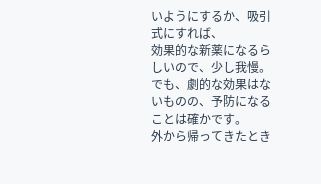いようにするか、吸引式にすれば、
効果的な新薬になるらしいので、少し我慢。
でも、劇的な効果はないものの、予防になることは確かです。
外から帰ってきたとき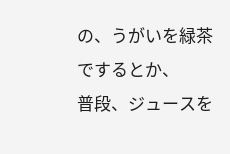の、うがいを緑茶でするとか、
普段、ジュースを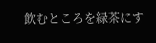飲むところを緑茶にす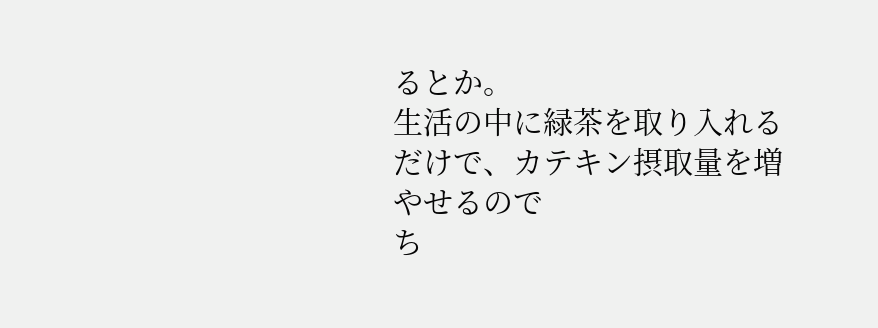るとか。
生活の中に緑茶を取り入れるだけで、カテキン摂取量を増やせるので
ち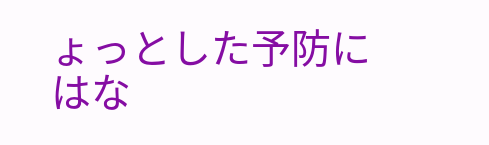ょっとした予防にはな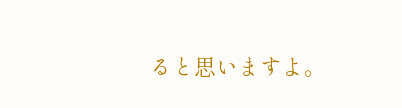ると思いますよ。